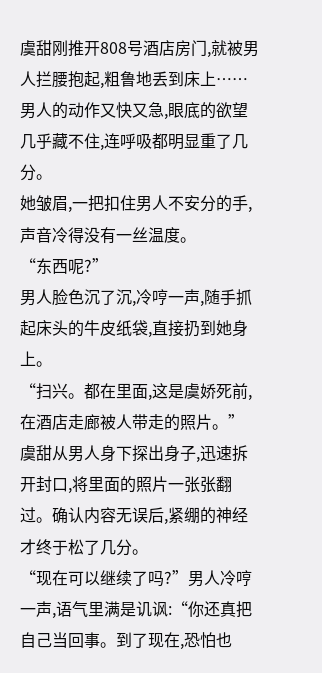虞甜刚推开808号酒店房门,就被男人拦腰抱起,粗鲁地丢到床上……
男人的动作又快又急,眼底的欲望几乎藏不住,连呼吸都明显重了几分。
她皱眉,一把扣住男人不安分的手,声音冷得没有一丝温度。
“东西呢?”
男人脸色沉了沉,冷哼一声,随手抓起床头的牛皮纸袋,直接扔到她身上。
“扫兴。都在里面,这是虞娇死前,在酒店走廊被人带走的照片。”
虞甜从男人身下探出身子,迅速拆开封口,将里面的照片一张张翻过。确认内容无误后,紧绷的神经才终于松了几分。
“现在可以继续了吗?”男人冷哼一声,语气里满是讥讽:“你还真把自己当回事。到了现在,恐怕也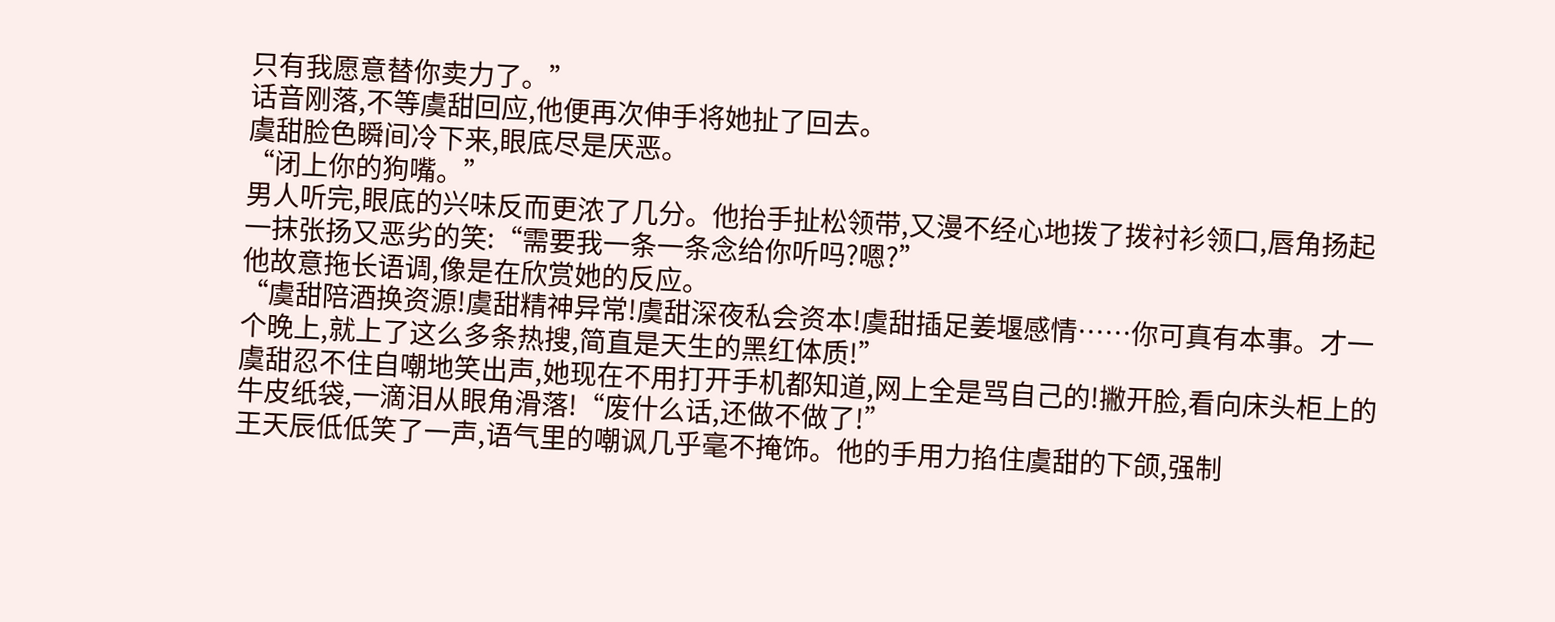只有我愿意替你卖力了。”
话音刚落,不等虞甜回应,他便再次伸手将她扯了回去。
虞甜脸色瞬间冷下来,眼底尽是厌恶。
“闭上你的狗嘴。”
男人听完,眼底的兴味反而更浓了几分。他抬手扯松领带,又漫不经心地拨了拨衬衫领口,唇角扬起一抹张扬又恶劣的笑:“需要我一条一条念给你听吗?嗯?”
他故意拖长语调,像是在欣赏她的反应。
“虞甜陪酒换资源!虞甜精神异常!虞甜深夜私会资本!虞甜插足姜堰感情……你可真有本事。才一个晚上,就上了这么多条热搜,简直是天生的黑红体质!”
虞甜忍不住自嘲地笑出声,她现在不用打开手机都知道,网上全是骂自己的!撇开脸,看向床头柜上的牛皮纸袋,一滴泪从眼角滑落!“废什么话,还做不做了!”
王天辰低低笑了一声,语气里的嘲讽几乎毫不掩饰。他的手用力掐住虞甜的下颌,强制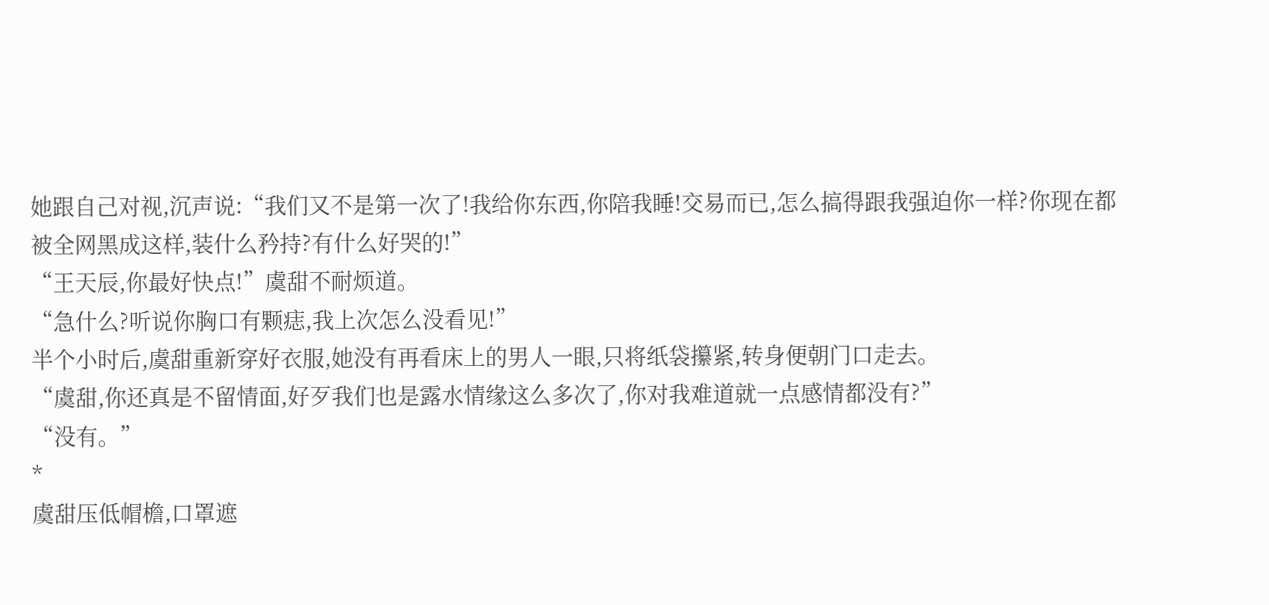她跟自己对视,沉声说:“我们又不是第一次了!我给你东西,你陪我睡!交易而已,怎么搞得跟我强迫你一样?你现在都被全网黑成这样,装什么矜持?有什么好哭的!”
“王天辰,你最好快点!”虞甜不耐烦道。
“急什么?听说你胸口有颗痣,我上次怎么没看见!”
半个小时后,虞甜重新穿好衣服,她没有再看床上的男人一眼,只将纸袋攥紧,转身便朝门口走去。
“虞甜,你还真是不留情面,好歹我们也是露水情缘这么多次了,你对我难道就一点感情都没有?”
“没有。”
*
虞甜压低帽檐,口罩遮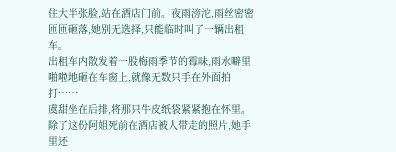住大半张脸,站在酒店门前。夜雨滂沱,雨丝密密匝匝砸落,她别无选择,只能临时叫了一辆出租车。
出租车内散发着一股梅雨季节的霉味,雨水噼里啪啦地砸在车窗上,就像无数只手在外面拍打……
虞甜坐在后排,将那只牛皮纸袋紧紧抱在怀里。除了这份阿姐死前在酒店被人带走的照片,她手里还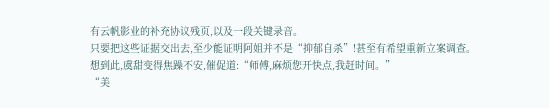有云帆影业的补充协议残页,以及一段关键录音。
只要把这些证据交出去,至少能证明阿姐并不是“抑郁自杀”!甚至有希望重新立案调查。
想到此,虞甜变得焦躁不安,催促道:“师傅,麻烦您开快点,我赶时间。”
“美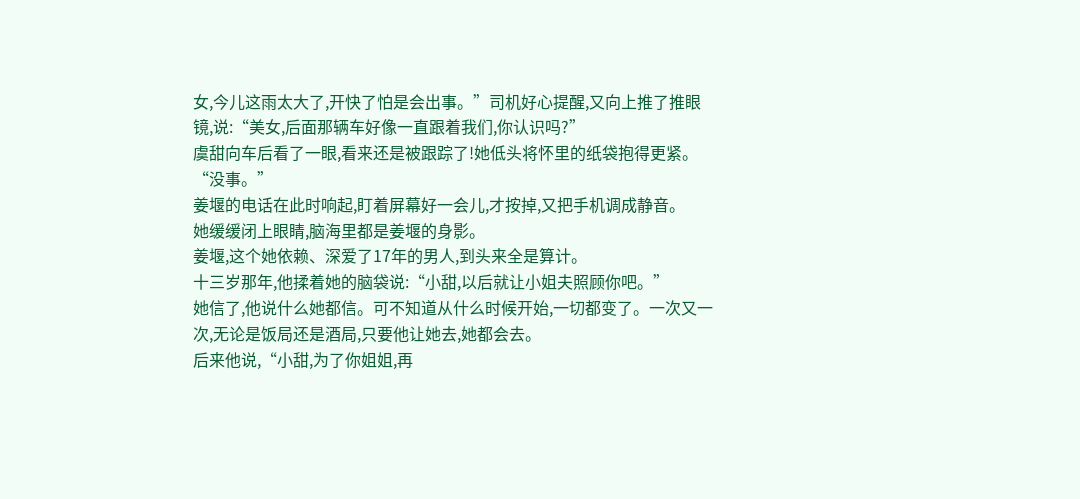女,今儿这雨太大了,开快了怕是会出事。”司机好心提醒,又向上推了推眼镜,说:“美女,后面那辆车好像一直跟着我们,你认识吗?”
虞甜向车后看了一眼,看来还是被跟踪了!她低头将怀里的纸袋抱得更紧。
“没事。”
姜堰的电话在此时响起,盯着屏幕好一会儿,才按掉,又把手机调成静音。
她缓缓闭上眼睛,脑海里都是姜堰的身影。
姜堰,这个她依赖、深爱了17年的男人,到头来全是算计。
十三岁那年,他揉着她的脑袋说:“小甜,以后就让小姐夫照顾你吧。”
她信了,他说什么她都信。可不知道从什么时候开始,一切都变了。一次又一次,无论是饭局还是酒局,只要他让她去,她都会去。
后来他说,“小甜,为了你姐姐,再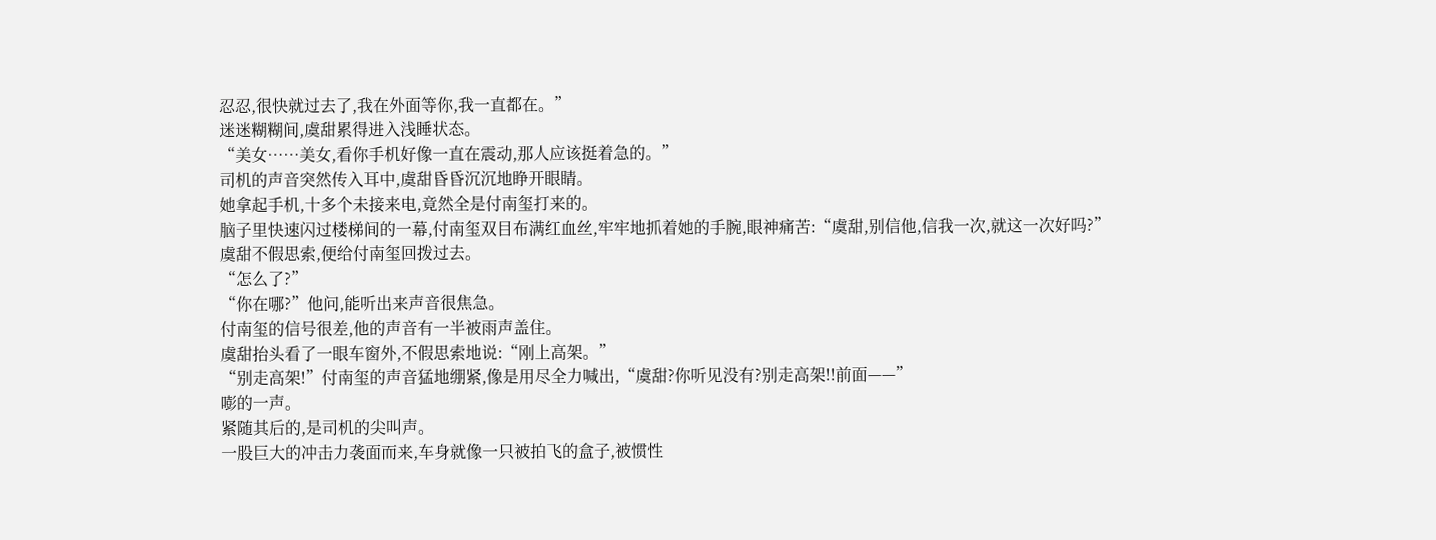忍忍,很快就过去了,我在外面等你,我一直都在。”
迷迷糊糊间,虞甜累得进入浅睡状态。
“美女……美女,看你手机好像一直在震动,那人应该挺着急的。”
司机的声音突然传入耳中,虞甜昏昏沉沉地睁开眼睛。
她拿起手机,十多个未接来电,竟然全是付南玺打来的。
脑子里快速闪过楼梯间的一幕,付南玺双目布满红血丝,牢牢地抓着她的手腕,眼神痛苦:“虞甜,别信他,信我一次,就这一次好吗?”
虞甜不假思索,便给付南玺回拨过去。
“怎么了?”
“你在哪?”他问,能听出来声音很焦急。
付南玺的信号很差,他的声音有一半被雨声盖住。
虞甜抬头看了一眼车窗外,不假思索地说:“刚上高架。”
“别走高架!”付南玺的声音猛地绷紧,像是用尽全力喊出,“虞甜?你听见没有?别走高架!!前面——”
嘭的一声。
紧随其后的,是司机的尖叫声。
一股巨大的冲击力袭面而来,车身就像一只被拍飞的盒子,被惯性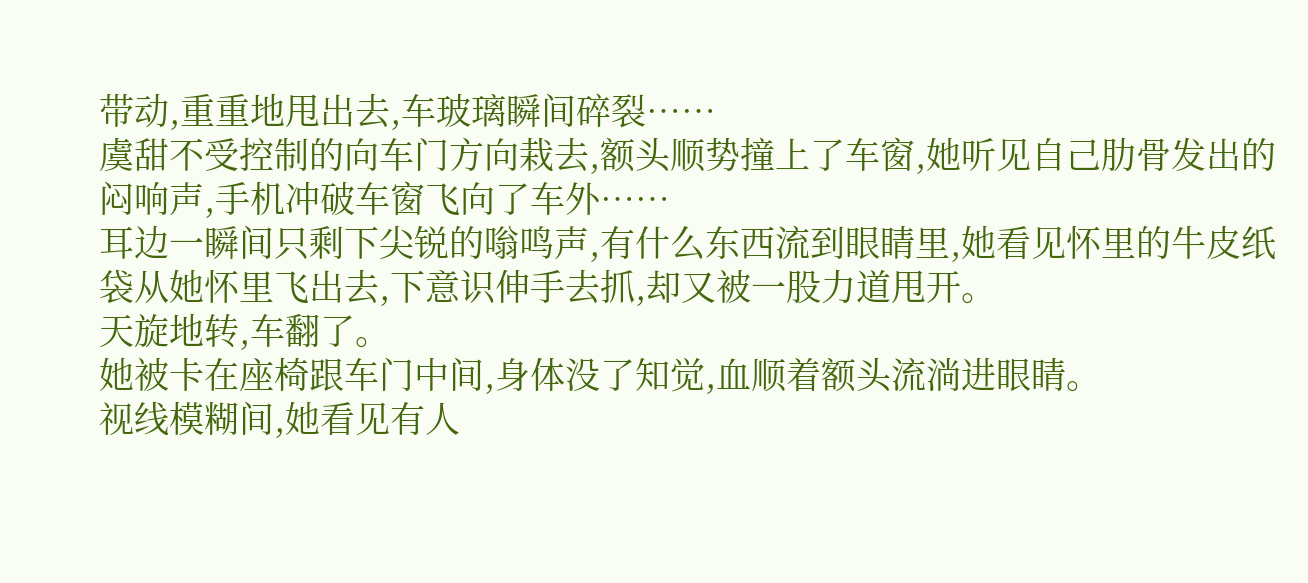带动,重重地甩出去,车玻璃瞬间碎裂……
虞甜不受控制的向车门方向栽去,额头顺势撞上了车窗,她听见自己肋骨发出的闷响声,手机冲破车窗飞向了车外……
耳边一瞬间只剩下尖锐的嗡鸣声,有什么东西流到眼睛里,她看见怀里的牛皮纸袋从她怀里飞出去,下意识伸手去抓,却又被一股力道甩开。
天旋地转,车翻了。
她被卡在座椅跟车门中间,身体没了知觉,血顺着额头流淌进眼睛。
视线模糊间,她看见有人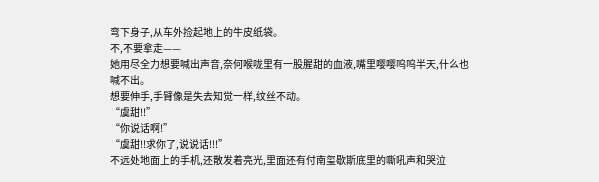弯下身子,从车外捡起地上的牛皮纸袋。
不,不要拿走——
她用尽全力想要喊出声音,奈何喉咙里有一股腥甜的血液,嘴里嘤嘤呜呜半天,什么也喊不出。
想要伸手,手臂像是失去知觉一样,纹丝不动。
“虞甜!!”
“你说话啊!”
“虞甜!!求你了,说说话!!!”
不远处地面上的手机,还散发着亮光,里面还有付南玺歇斯底里的嘶吼声和哭泣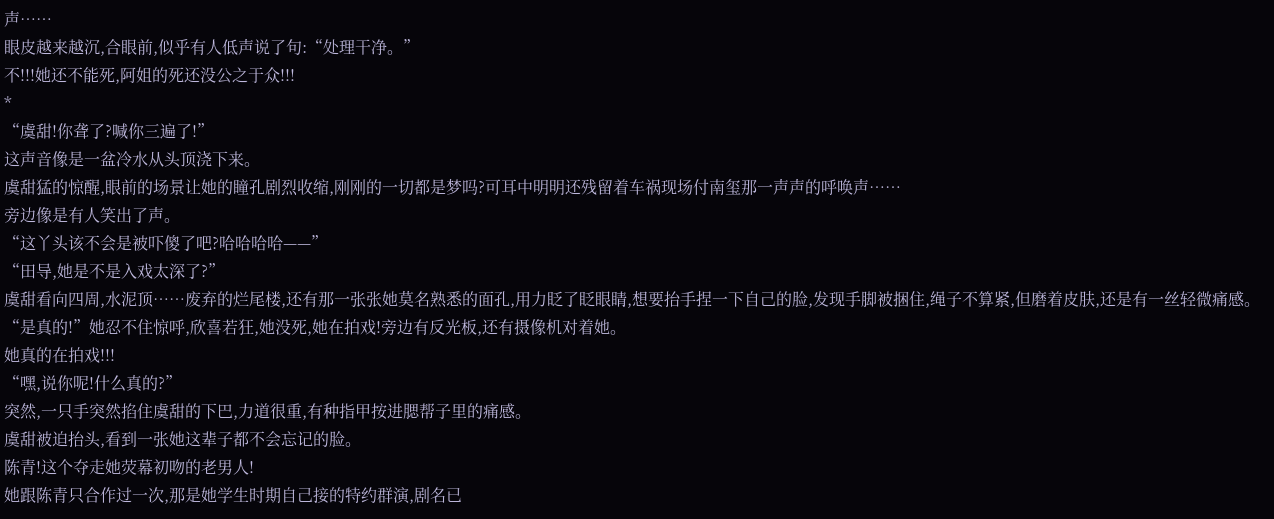声……
眼皮越来越沉,合眼前,似乎有人低声说了句:“处理干净。”
不!!!她还不能死,阿姐的死还没公之于众!!!
*
“虞甜!你聋了?喊你三遍了!”
这声音像是一盆冷水从头顶浇下来。
虞甜猛的惊醒,眼前的场景让她的瞳孔剧烈收缩,刚刚的一切都是梦吗?可耳中明明还残留着车祸现场付南玺那一声声的呼唤声……
旁边像是有人笑出了声。
“这丫头该不会是被吓傻了吧?哈哈哈哈——”
“田导,她是不是入戏太深了?”
虞甜看向四周,水泥顶……废弃的烂尾楼,还有那一张张她莫名熟悉的面孔,用力眨了眨眼睛,想要抬手捏一下自己的脸,发现手脚被捆住,绳子不算紧,但磨着皮肤,还是有一丝轻微痛感。
“是真的!”她忍不住惊呼,欣喜若狂,她没死,她在拍戏!旁边有反光板,还有摄像机对着她。
她真的在拍戏!!!
“嘿,说你呢!什么真的?”
突然,一只手突然掐住虞甜的下巴,力道很重,有种指甲按进腮帮子里的痛感。
虞甜被迫抬头,看到一张她这辈子都不会忘记的脸。
陈青!这个夺走她荧幕初吻的老男人!
她跟陈青只合作过一次,那是她学生时期自己接的特约群演,剧名已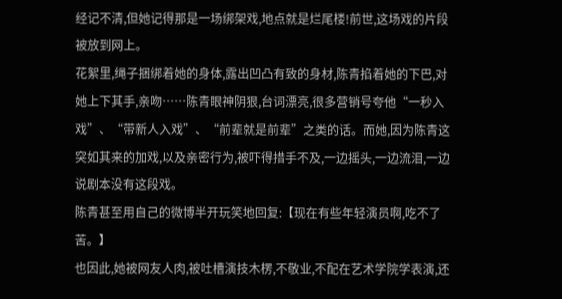经记不清,但她记得那是一场绑架戏,地点就是烂尾楼!前世,这场戏的片段被放到网上。
花絮里,绳子捆绑着她的身体,露出凹凸有致的身材,陈青掐着她的下巴,对她上下其手,亲吻……陈青眼神阴狠,台词漂亮,很多营销号夸他“一秒入戏”、“带新人入戏”、“前辈就是前辈”之类的话。而她,因为陈青这突如其来的加戏,以及亲密行为,被吓得措手不及,一边摇头,一边流泪,一边说剧本没有这段戏。
陈青甚至用自己的微博半开玩笑地回复:【现在有些年轻演员啊,吃不了苦。】
也因此,她被网友人肉,被吐槽演技木楞,不敬业,不配在艺术学院学表演,还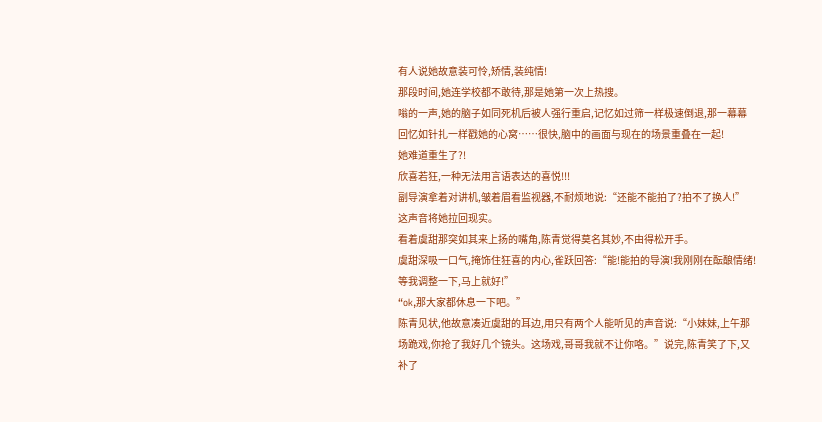有人说她故意装可怜,矫情,装纯情!
那段时间,她连学校都不敢待,那是她第一次上热搜。
嗡的一声,她的脑子如同死机后被人强行重启,记忆如过筛一样极速倒退,那一幕幕回忆如针扎一样戳她的心窝……很快,脑中的画面与现在的场景重叠在一起!
她难道重生了?!
欣喜若狂,一种无法用言语表达的喜悦!!!
副导演拿着对讲机,皱着眉看监视器,不耐烦地说:“还能不能拍了?拍不了换人!”
这声音将她拉回现实。
看着虞甜那突如其来上扬的嘴角,陈青觉得莫名其妙,不由得松开手。
虞甜深吸一口气,掩饰住狂喜的内心,雀跃回答:“能!能拍的导演!我刚刚在酝酿情绪!等我调整一下,马上就好!”
“ok,那大家都休息一下吧。”
陈青见状,他故意凑近虞甜的耳边,用只有两个人能听见的声音说:“小妹妹,上午那场跪戏,你抢了我好几个镜头。这场戏,哥哥我就不让你咯。”说完,陈青笑了下,又补了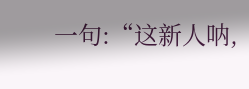一句:“这新人呐,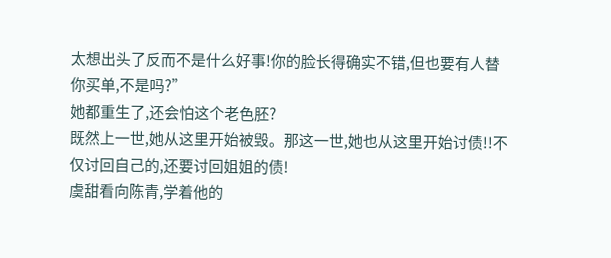太想出头了反而不是什么好事!你的脸长得确实不错,但也要有人替你买单,不是吗?”
她都重生了,还会怕这个老色胚?
既然上一世,她从这里开始被毁。那这一世,她也从这里开始讨债!!不仅讨回自己的,还要讨回姐姐的债!
虞甜看向陈青,学着他的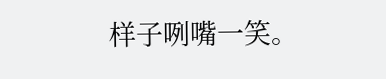样子咧嘴一笑。